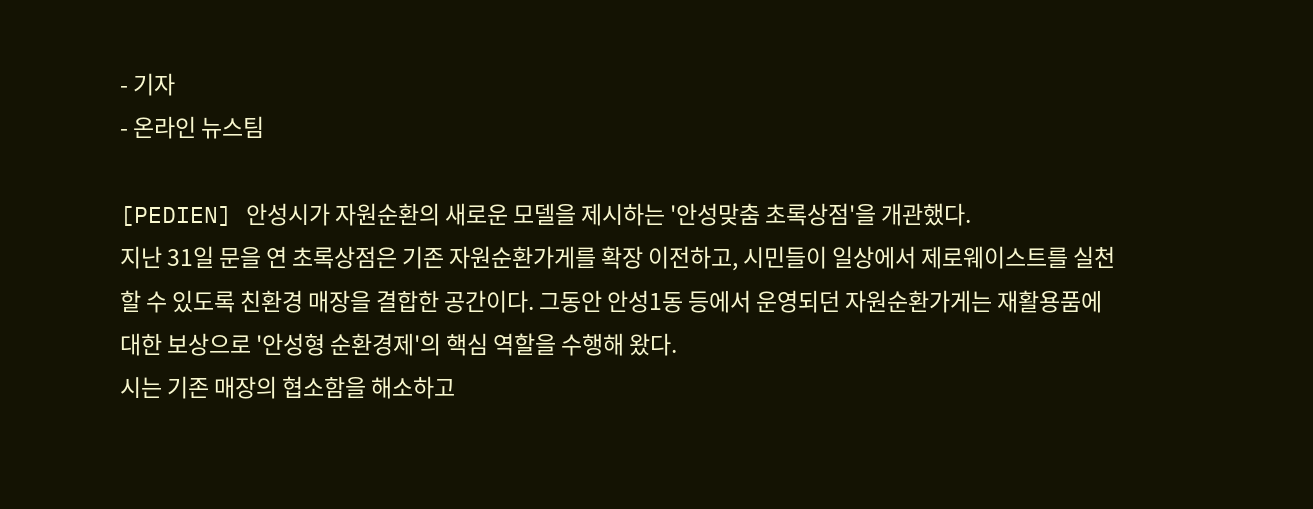- 기자
- 온라인 뉴스팀

[PEDIEN] 안성시가 자원순환의 새로운 모델을 제시하는 '안성맞춤 초록상점'을 개관했다.
지난 31일 문을 연 초록상점은 기존 자원순환가게를 확장 이전하고, 시민들이 일상에서 제로웨이스트를 실천할 수 있도록 친환경 매장을 결합한 공간이다. 그동안 안성1동 등에서 운영되던 자원순환가게는 재활용품에 대한 보상으로 '안성형 순환경제'의 핵심 역할을 수행해 왔다.
시는 기존 매장의 협소함을 해소하고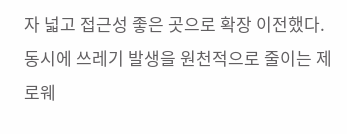자 넓고 접근성 좋은 곳으로 확장 이전했다. 동시에 쓰레기 발생을 원천적으로 줄이는 제로웨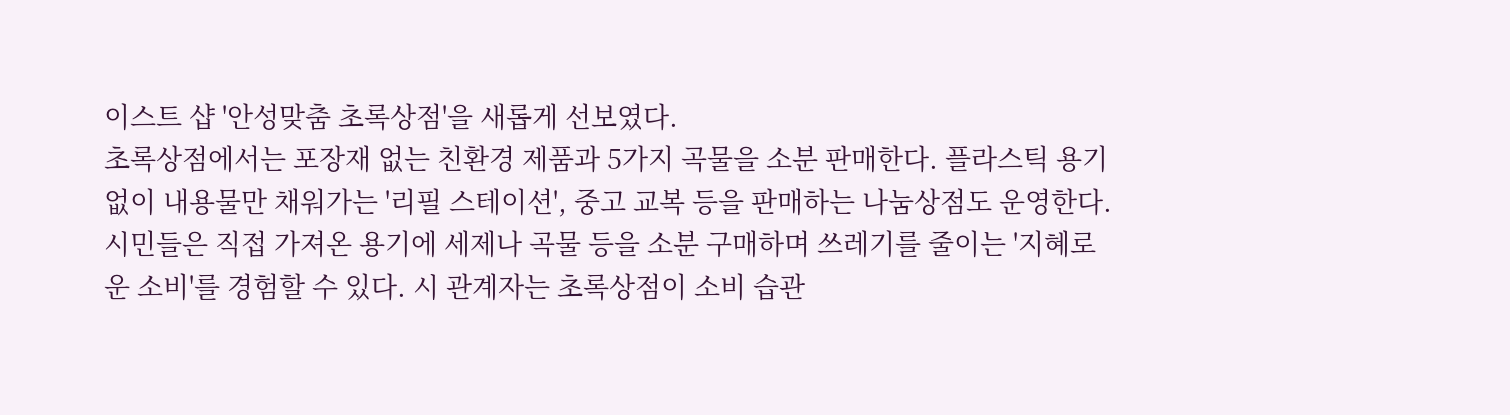이스트 샵 '안성맞춤 초록상점'을 새롭게 선보였다.
초록상점에서는 포장재 없는 친환경 제품과 5가지 곡물을 소분 판매한다. 플라스틱 용기 없이 내용물만 채워가는 '리필 스테이션', 중고 교복 등을 판매하는 나눔상점도 운영한다.
시민들은 직접 가져온 용기에 세제나 곡물 등을 소분 구매하며 쓰레기를 줄이는 '지혜로운 소비'를 경험할 수 있다. 시 관계자는 초록상점이 소비 습관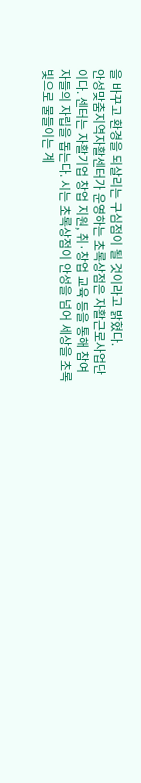을 바꾸고 환경을 되살리는 구심점이 될 것이라고 밝혔다.
안성맞춤지역자활센터가 운영하는 초록상점은 자활근로사업단이다. 센터는 자활기업 창업 지원, 취·창업 교육 등을 통해 참여자들의 자립을 돕는다. 시는 초록상점이 안성을 넘어 세상을 초록빛으로 물들이는 계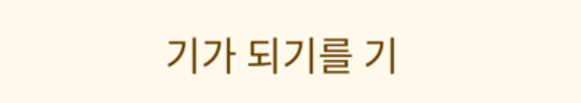기가 되기를 기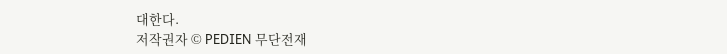대한다.
저작권자 © PEDIEN 무단전재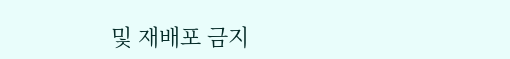및 재배포 금지